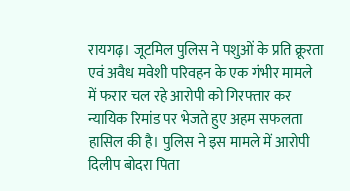रायगढ़। जूटमिल पुलिस ने पशुओं के प्रति क्रूरता एवं अवैध मवेशी परिवहन के एक गंभीर मामले में फरार चल रहे आरोपी को गिरफ्तार कर न्यायिक रिमांड पर भेजते हुए अहम सफलता हासिल की है। पुलिस ने इस मामले में आरोपी दिलीप बोदरा पिता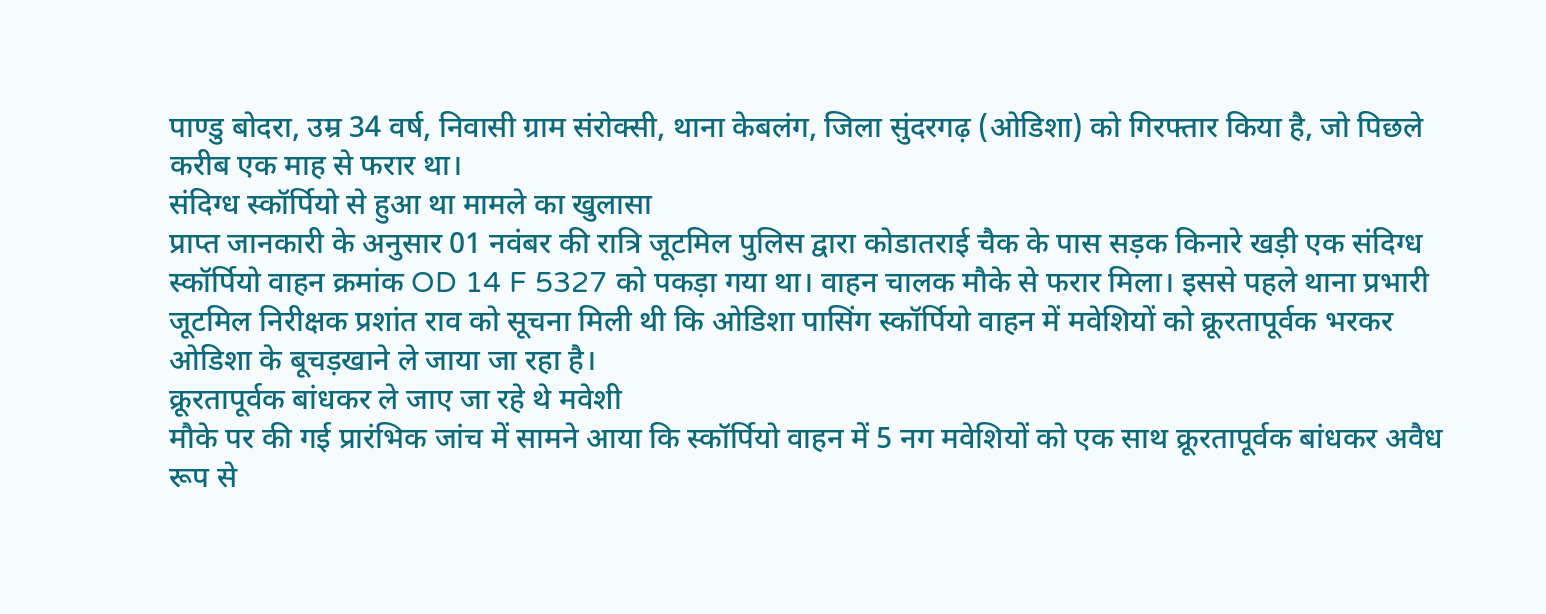पाण्डु बोदरा, उम्र 34 वर्ष, निवासी ग्राम संरोक्सी, थाना केबलंग, जिला सुंदरगढ़ (ओडिशा) को गिरफ्तार किया है, जो पिछले करीब एक माह से फरार था।
संदिग्ध स्कॉर्पियो से हुआ था मामले का खुलासा
प्राप्त जानकारी के अनुसार 01 नवंबर की रात्रि जूटमिल पुलिस द्वारा कोडातराई चैक के पास सड़क किनारे खड़ी एक संदिग्ध स्कॉर्पियो वाहन क्रमांक OD 14 F 5327 को पकड़ा गया था। वाहन चालक मौके से फरार मिला। इससे पहले थाना प्रभारी जूटमिल निरीक्षक प्रशांत राव को सूचना मिली थी कि ओडिशा पासिंग स्कॉर्पियो वाहन में मवेशियों को क्रूरतापूर्वक भरकर ओडिशा के बूचड़खाने ले जाया जा रहा है।
क्रूरतापूर्वक बांधकर ले जाए जा रहे थे मवेशी
मौके पर की गई प्रारंभिक जांच में सामने आया कि स्कॉर्पियो वाहन में 5 नग मवेशियों को एक साथ क्रूरतापूर्वक बांधकर अवैध रूप से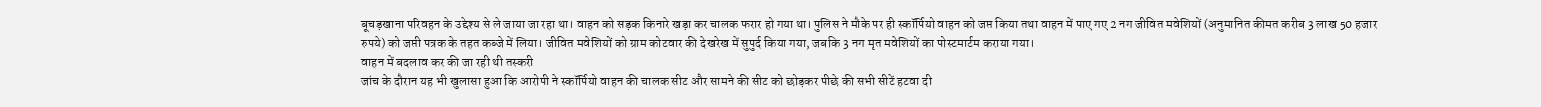बूचड़खाना परिवहन के उद्देश्य से ले जाया जा रहा था। वाहन को सड़क किनारे खड़ा कर चालक फरार हो गया था। पुलिस ने मौके पर ही स्कॉर्पियो वाहन को जप्त किया तथा वाहन में पाए गए 2 नग जीवित मवेशियों (अनुमानित कीमत करीब 3 लाख 50 हजार रुपये) को जप्ती पत्रक के तहत कब्जे में लिया। जीवित मवेशियों को ग्राम कोटवार की देखरेख में सुपुर्द किया गया, जबकि 3 नग मृत मवेशियों का पोस्टमार्टम कराया गया।
वाहन में बदलाव कर की जा रही थी तस्करी
जांच के दौरान यह भी खुलासा हुआ कि आरोपी ने स्कॉर्पियो वाहन की चालक सीट और सामने की सीट को छोड़कर पीछे की सभी सीटें हटवा दी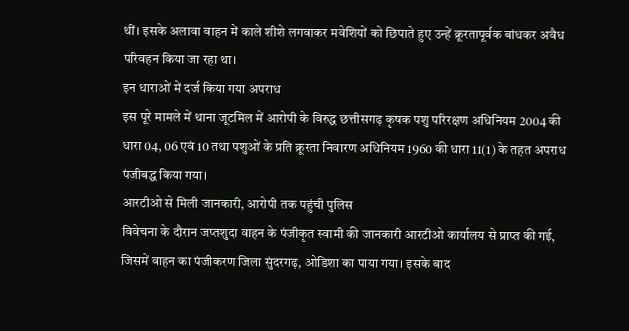थीं। इसके अलावा वाहन में काले शीशे लगवाकर मवेशियों को छिपाते हुए उन्हें क्रूरतापूर्वक बांधकर अवैध परिवहन किया जा रहा था।
इन धाराओं में दर्ज किया गया अपराध
इस पूरे मामले में थाना जूटमिल में आरोपी के विरुद्ध छत्तीसगढ़ कृषक पशु परिरक्षण अधिनियम 2004 की धारा 04, 06 एवं 10 तथा पशुओं के प्रति क्रूरता निवारण अधिनियम 1960 की धारा 11(1) के तहत अपराध पंजीबद्ध किया गया।
आरटीओ से मिली जानकारी, आरोपी तक पहुंची पुलिस
विवेचना के दौरान जप्तशुदा वाहन के पंजीकृत स्वामी की जानकारी आरटीओ कार्यालय से प्राप्त की गई, जिसमें वाहन का पंजीकरण जिला सुंदरगढ़, ओडिशा का पाया गया। इसके बाद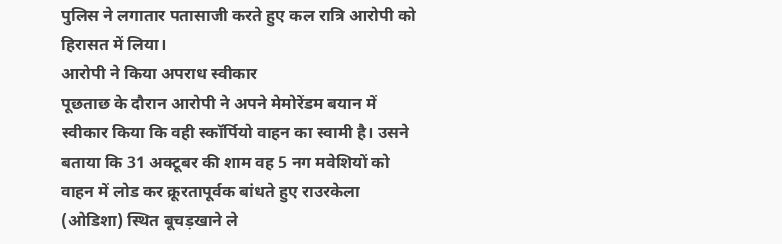पुलिस ने लगातार पतासाजी करते हुए कल रात्रि आरोपी को हिरासत में लिया।
आरोपी ने किया अपराध स्वीकार
पूछताछ के दौरान आरोपी ने अपने मेमोरेंडम बयान में स्वीकार किया कि वही स्कॉर्पियो वाहन का स्वामी है। उसने बताया कि 31 अक्टूबर की शाम वह 5 नग मवेशियों को वाहन में लोड कर क्रूरतापूर्वक बांधते हुए राउरकेला (ओडिशा) स्थित बूचड़खाने ले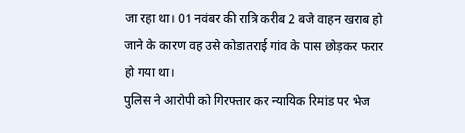जा रहा था। 01 नवंबर की रात्रि करीब 2 बजे वाहन खराब हो जाने के कारण वह उसे कोडातराई गांव के पास छोड़कर फरार हो गया था।
पुलिस ने आरोपी को गिरफ्तार कर न्यायिक रिमांड पर भेज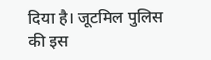दिया है। जूटमिल पुलिस की इस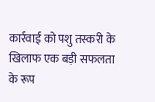कार्रवाई को पशु तस्करी के खिलाफ एक बड़ी सफलता के रूप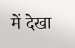में देखा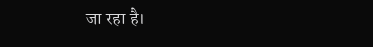जा रहा है।